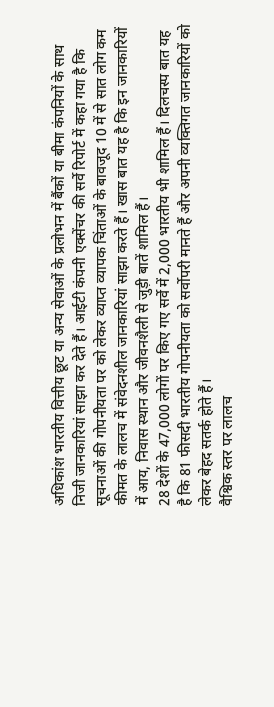अधिकांश भारतीय वित्तीय छूट या अन्य सेवाओं के प्रलोभन में बैंकों या बीमा कंपनियों के साथ निजी जानकारियां साझा कर देते हैं। आईटी कंपनी एक्सेंचर की सर्वे रिपोर्ट में कहा गया है कि सूचनाओं की गोपनीयता पर को लेकर व्याप्त व्यापक चिंताओं के बावजूद 10 में से सात लोग कम कीमत के लालच में संवेदनशील जानकारियां साझा करते हैं। खास बात यह है कि इन जानकारियों में आय, निवास स्थान और जीवनशैली से जुड़ी बातें शामिल हैं।
28 देशों के 47,000 लोगों पर किए गए सर्वे में 2,000 भारतीय भी शामिल हैं। दिलचस्प बात यह है कि 81 फीसदी भारतीय गोपनीयता को सर्वोपरी मानते हैं और अपनी व्यक्तिगत जानकारियों को लेकर बेहद सतर्क होते हैं।
वैश्विक स्तर पर लालच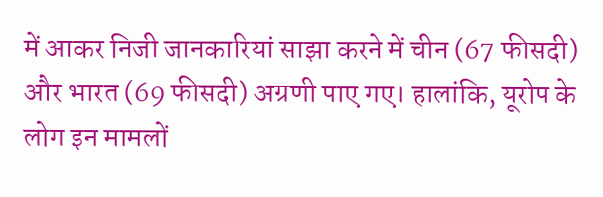में आकर निजी जानकारियां साझा करने में चीन (67 फीसदी) और भारत (69 फीसदी) अग्रणी पाए गए। हालांकि, यूरोप के लोग इन मामलों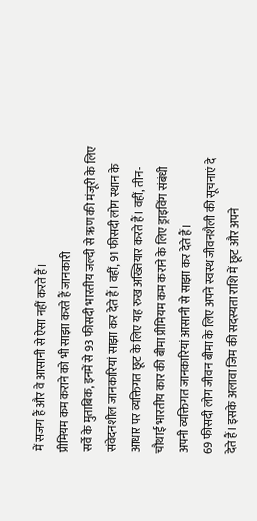में सजग हैं और वे आसानी से ऐसा नहीं करते हैं।
प्रीमियम कम कराने को भी साझा करते हैं जानकारी
सर्वे के मुताबिक, इनमें से 93 फीसदी भारतीय जल्दी से ऋण की मंजूरी के लिए संवेदनशील जानकारियां साझा कर देते हैं। वहीं, 91 फीसदी लोग स्थान के आधार पर व्यक्तिगत छूट के लिए यह रुख अख्तियार करते हैं। वहीं, तीन-चौथाई भारतीय कार की बीमा प्रीमियम कम कराने के लिए ड्राइविंग संबंधी अपनी व्यक्तिगत जानकारियां आसानी से साझा कर देते हैं।
69 फीसदी लोग जीवन बीमा के लिए अपने स्वस्थ जीवनशैली की सूचनाएं दे देते हैं। इसके अलावा जिम की सदस्यता राशि में छूट और अपने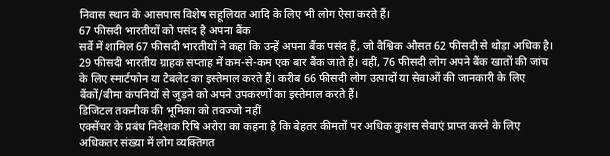निवास स्थान के आसपास विशेष सहूलियत आदि के लिए भी लोग ऐसा करते हैं।
67 फीसदी भारतीयों को पसंद है अपना बैंक
सर्वे में शामिल 67 फीसदी भारतीयों ने कहा कि उन्हें अपना बैंक पसंद हैं, जो वैश्विक औसत 62 फीसदी से थोड़ा अधिक है। 29 फीसदी भारतीय ग्राहक सप्ताह में कम-से-कम एक बार बैंक जाते हैं। वहीं, 76 फीसदी लोग अपने बैंक खातों की जांच के लिए स्मार्टफोन या टैबलेट का इस्तेमाल करते हैं। करीब 66 फीसदी लोग उत्पादों या सेवाओं की जानकारी के लिए बैंकों/बीमा कंपनियों से जुड़ने को अपने उपकरणों का इस्तेमाल करते हैं।
डिजिटल तकनीक की भूमिका को तवज्जो नहीं
एक्सेंचर के प्रबंध निदेशक रिषि अरोरा का कहना है कि बेहतर कीमतों पर अधिक कुशस सेवाएं प्राप्त करने के लिए अधिकतर संख्या में लोग व्यक्तिगत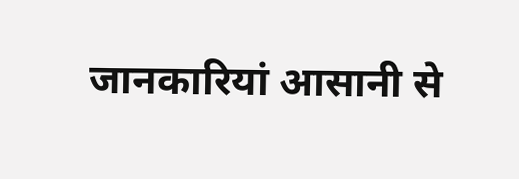जानकारियां आसानी से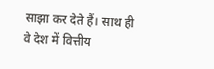साझा कर देते हैं। साथ ही वे देश में वित्तीय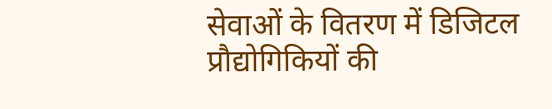सेवाओं के वितरण में डिजिटल प्रौद्योगिकियों की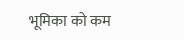भूमिका को कम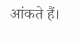आंकते हैं।